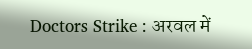Doctors Strike : अरवल में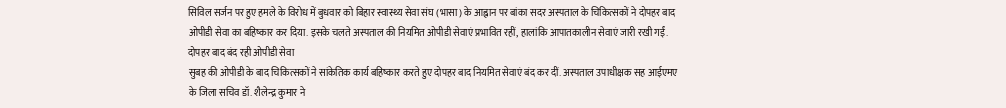सिविल सर्जन पर हुए हमले के विरोध में बुधवार को बिहार स्वास्थ्य सेवा संघ (भासा) के आह्वान पर बांका सदर अस्पताल के चिकित्सकों ने दोपहर बाद ओपीडी सेवा का बहिष्कार कर दिया. इसके चलते अस्पताल की नियमित ओपीडी सेवाएं प्रभावित रहीं, हालांकि आपातकालीन सेवाएं जारी रखी गईं.
दोपहर बाद बंद रही ओपीडी सेवा
सुबह की ओपीडी के बाद चिकित्सकों ने सांकेतिक कार्य बहिष्कार करते हुए दोपहर बाद नियमित सेवाएं बंद कर दीं. अस्पताल उपाधीक्षक सह आईएमए के जिला सचिव डॉ. शैलेन्द्र कुमार ने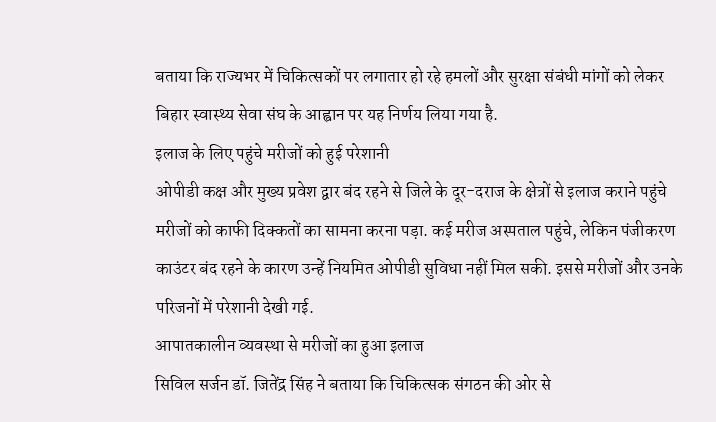बताया कि राज्यभर में चिकित्सकों पर लगातार हो रहे हमलों और सुरक्षा संबंधी मांगों को लेकर बिहार स्वास्थ्य सेवा संघ के आह्वान पर यह निर्णय लिया गया है.
इलाज के लिए पहुंचे मरीजों को हुई परेशानी
ओपीडी कक्ष और मुख्य प्रवेश द्वार बंद रहने से जिले के दूर-दराज के क्षेत्रों से इलाज कराने पहुंचे मरीजों को काफी दिक्कतों का सामना करना पड़ा. कई मरीज अस्पताल पहुंचे, लेकिन पंजीकरण काउंटर बंद रहने के कारण उन्हें नियमित ओपीडी सुविधा नहीं मिल सकी. इससे मरीजों और उनके परिजनों में परेशानी देखी गई.
आपातकालीन व्यवस्था से मरीजों का हुआ इलाज
सिविल सर्जन डॉ. जितेंद्र सिंह ने बताया कि चिकित्सक संगठन की ओर से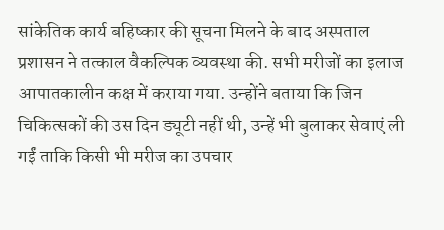सांकेतिक कार्य बहिष्कार की सूचना मिलने के बाद अस्पताल प्रशासन ने तत्काल वैकल्पिक व्यवस्था की. सभी मरीजों का इलाज आपातकालीन कक्ष में कराया गया. उन्होंने बताया कि जिन चिकित्सकों की उस दिन ड्यूटी नहीं थी, उन्हें भी बुलाकर सेवाएं ली गईं ताकि किसी भी मरीज का उपचार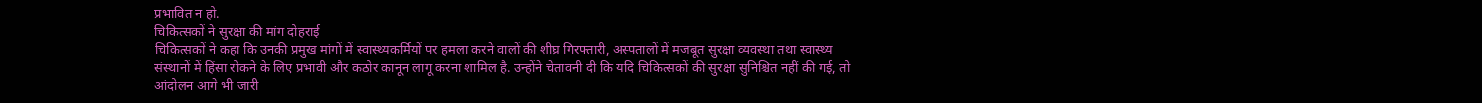प्रभावित न हो.
चिकित्सकों ने सुरक्षा की मांग दोहराई
चिकित्सकों ने कहा कि उनकी प्रमुख मांगों में स्वास्थ्यकर्मियों पर हमला करने वालों की शीघ्र गिरफ्तारी, अस्पतालों में मजबूत सुरक्षा व्यवस्था तथा स्वास्थ्य संस्थानों में हिंसा रोकने के लिए प्रभावी और कठोर कानून लागू करना शामिल है. उन्होंने चेतावनी दी कि यदि चिकित्सकों की सुरक्षा सुनिश्चित नहीं की गई, तो आंदोलन आगे भी जारी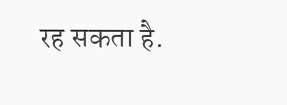रह सकता है.